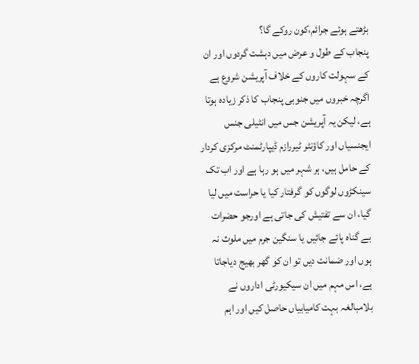بڑھتے ہوئے جرائم،کون روکے گا؟
پنجاب کے طول و عرض میں دہشت گردوں اور ان کے سہولت کاروں کے خلاف آپریشن شروع ہے اگرچہ خبروں میں جنوبی پنجاب کا ذکر زیادہ ہوتا ہے، لیکن یہ آپریشن جس میں انٹیلی جنس ایجنسیاں اور کاؤنٹر ٹیررازم ڈیپارٹمنٹ مرکزی کردار کے حامل ہیں، ہر شہر میں ہو رہا ہے اور اب تک سینکڑوں لوگوں کو گرفتار کیا یا حراست میں لیا گیا، ان سے تفتیش کی جاتی ہے اورجو حضرات بے گناہ پائے جائیں یا سنگین جرم میں ملوث نہ ہوں اور ضمانت دیں تو ان کو گھر بھیج دیاجاتا ہے، اس مہم میں ان سیکیورٹی اداروں نے بلامبالغہ بہت کامیابیاں حاصل کیں اور اہم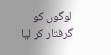لوگوں کو گرفتار کر لیا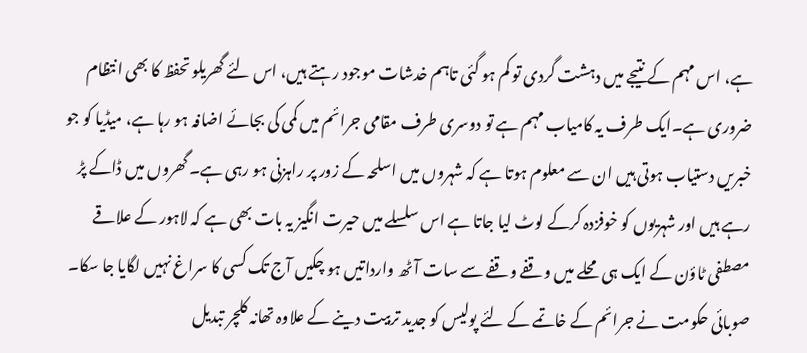ہے، اس مہم کے نتیجے میں دہشت گردی تو کم ہو گئی تاہم خدشات موجود رہتے ہیں، اس لئے گھریلو تحفظ کا بھی انتظام ضروری ہے۔ایک طرف یہ کامیاب مہم ہے تو دوسری طرف مقامی جرائم میں کمی کی بجائے اضافہ ہو رہا ہے، میڈیا کو جو خبریں دستیاب ہوتی ہیں ان سے معلوم ہوتا ہے کہ شہروں میں اسلحہ کے زور پر راہزنی ہو رہی ہے۔ گھروں میں ڈاکے پڑ رہے ہیں اور شہریوں کو خوفزدہ کرکے لوٹ لیا جاتا ہے اس سلسلے میں حیرت انگیز یہ بات بھی ہے کہ لاہور کے علاقے مصطفی ٹاؤن کے ایک ہی محلے میں وقفے وقفے سے سات آٹھ وارداتیں ہو چکیں آج تک کسی کا سراغ نہیں لگایا جا سکا۔ صوبائی حکومت نے جرائم کے خاتمے کے لئے پولیس کو جدید تربیت دینے کے علاوہ تھانہ کلچر تبدیل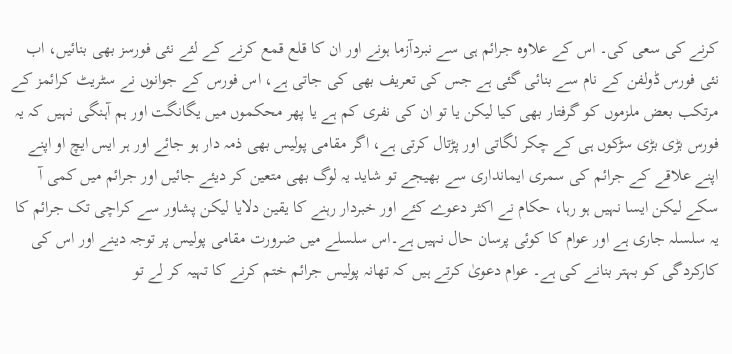کرنے کی سعی کی۔ اس کے علاوہ جرائم ہی سے نبردآزما ہونے اور ان کا قلع قمع کرنے کے لئے نئی فورسز بھی بنائیں، اب نئی فورس ڈولفن کے نام سے بنائی گئی ہے جس کی تعریف بھی کی جاتی ہے، اس فورس کے جوانوں نے سٹریٹ کرائمز کے مرتکب بعض ملزموں کو گرفتار بھی کیا لیکن یا تو ان کی نفری کم ہے یا پھر محکموں میں یگانگت اور ہم آہنگی نہیں کہ یہ فورس بڑی بڑی سڑکوں ہی کے چکر لگاتی اور پڑتال کرتی ہے، اگر مقامی پولیس بھی ذمہ دار ہو جائے اور ہر ایس ایچ او اپنے اپنے علاقے کے جرائم کی سمری ایمانداری سے بھیجے تو شاید یہ لوگ بھی متعین کر دیئے جائیں اور جرائم میں کمی آ سکے لیکن ایسا نہیں ہو رہا، حکام نے اکثر دعوے کئے اور خبردار رہنے کا یقین دلایا لیکن پشاور سے کراچی تک جرائم کا یہ سلسلہ جاری ہے اور عوام کا کوئی پرسان حال نہیں ہے۔اس سلسلے میں ضرورت مقامی پولیس پر توجہ دینے اور اس کی کارکردگی کو بہتر بنانے کی ہے۔ عوام دعویٰ کرتے ہیں کہ تھانہ پولیس جرائم ختم کرنے کا تہیہ کر لے تو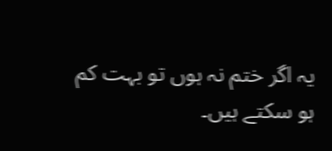یہ اگر ختم نہ ہوں تو بہت کم ہو سکتے ہیں۔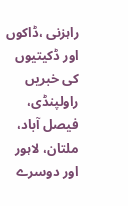راہزنی ،ڈاکوں اور ڈکیتیوں کی خبریں راولپنڈی، فیصل آباد، ملتان، لاہور اور دوسرے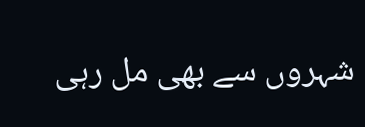شہروں سے بھی مل رہی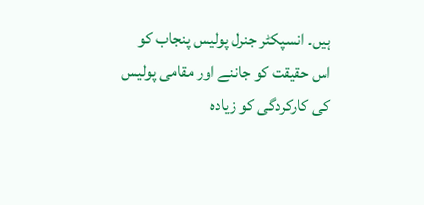ہیں۔ انسپکٹر جنرل پولیس پنجاب کو اس حقیقت کو جاننے اور مقامی پولیس کی کارکردگی کو زیادہ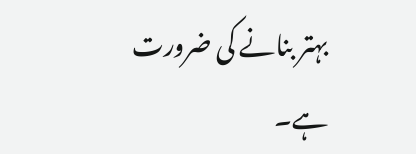بہتر بنانے کی ضرورت ہے۔